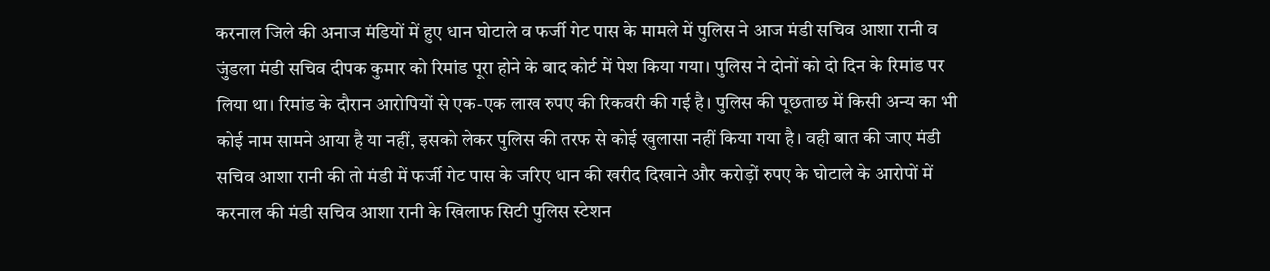करनाल जिले की अनाज मंडियों में हुए धान घोटाले व फर्जी गेट पास के मामले में पुलिस ने आज मंडी सचिव आशा रानी व जुंडला मंडी सचिव दीपक कुमार को रिमांड पूरा होने के बाद कोर्ट में पेश किया गया। पुलिस ने दोनों को दो दिन के रिमांड पर लिया था। रिमांड के दौरान आरोपियों से एक-एक लाख रुपए की रिकवरी की गई है। पुलिस की पूछताछ में किसी अन्य का भी कोई नाम सामने आया है या नहीं, इसको लेकर पुलिस की तरफ से कोई खुलासा नहीं किया गया है। वही बात की जाए मंडी सचिव आशा रानी की तो मंडी में फर्जी गेट पास के जरिए धान की खरीद दिखाने और करोड़ों रुपए के घोटाले के आरोपों में करनाल की मंडी सचिव आशा रानी के खिलाफ सिटी पुलिस स्टेशन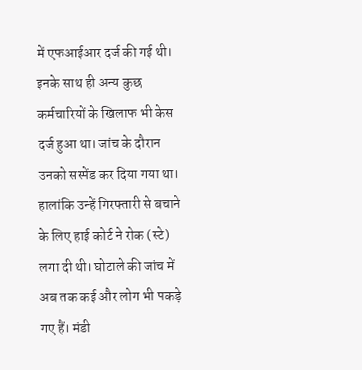में एफआईआर दर्ज की गई थी। इनके साथ ही अन्य कुछ कर्मचारियों के खिलाफ भी केस दर्ज हुआ था। जांच के दौरान उनको सस्पेंड कर दिया गया था। हालांकि उन्हें गिरफ्तारी से बचाने के लिए हाई कोर्ट ने रोक (स्टे) लगा दी थी। घोटाले की जांच में अब तक कई और लोग भी पकड़े गए हैं। मंडी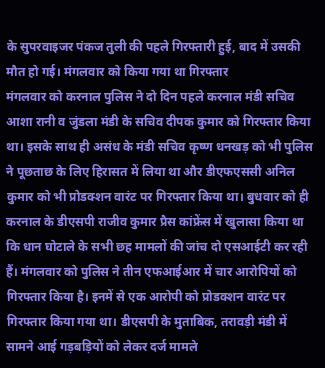के सुपरवाइजर पंकज तुली की पहले गिरफ्तारी हुई, बाद में उसकी मौत हो गई। मंगलवार को किया गया था गिरफ्तार
मंगलवार को करनाल पुलिस ने दो दिन पहले करनाल मंडी सचिव आशा रानी व जुंडला मंडी के सचिव दीपक कुमार को गिरफ्तार किया था। इसके साथ ही असंध के मंडी सचिव कृष्ण धनखड़ को भी पुलिस ने पूछताछ के लिए हिरासत में लिया था और डीएफएससी अनिल कुमार को भी प्रोडक्शन वारंट पर गिरफ्तार किया था। बुधवार को ही करनाल के डीएसपी राजीव कुमार प्रैस कांफ्रेंस में खुलासा किया था कि धान घोटाले के सभी छह मामलों की जांच दो एसआईटी कर रही हैं। मंगलवार को पुलिस ने तीन एफआईआर में चार आरोपियों को गिरफ्तार किया है। इनमें से एक आरोपी को प्रोडक्शन वारंट पर गिरफ्तार किया गया था। डीएसपी के मुताबिक, तरावड़ी मंडी में सामने आई गड़बड़ियों को लेकर दर्ज मामले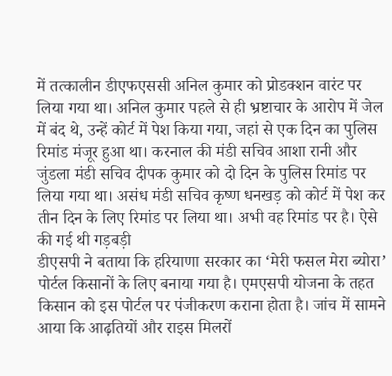में तत्कालीन डीएफएससी अनिल कुमार को प्रोडक्शन वारंट पर लिया गया था। अनिल कुमार पहले से ही भ्रष्टाचार के आरोप में जेल में बंद थे, उन्हें कोर्ट में पेश किया गया, जहां से एक दिन का पुलिस रिमांड मंजूर हुआ था। करनाल की मंडी सचिव आशा रानी और जुंडला मंडी सचिव दीपक कुमार को दो दिन के पुलिस रिमांड पर लिया गया था। असंध मंडी सचिव कृष्ण धनखड़ को कोर्ट में पेश कर तीन दिन के लिए रिमांड पर लिया था। अभी वह रिमांड पर है। ऐसे की गई थी गड़बड़ी
डीएसपी ने बताया कि हरियाणा सरकार का ‘मेरी फसल मेरा ब्योरा’ पोर्टल किसानों के लिए बनाया गया है। एमएसपी योजना के तहत किसान को इस पोर्टल पर पंजीकरण कराना होता है। जांच में सामने आया कि आढ़तियों और राइस मिलरों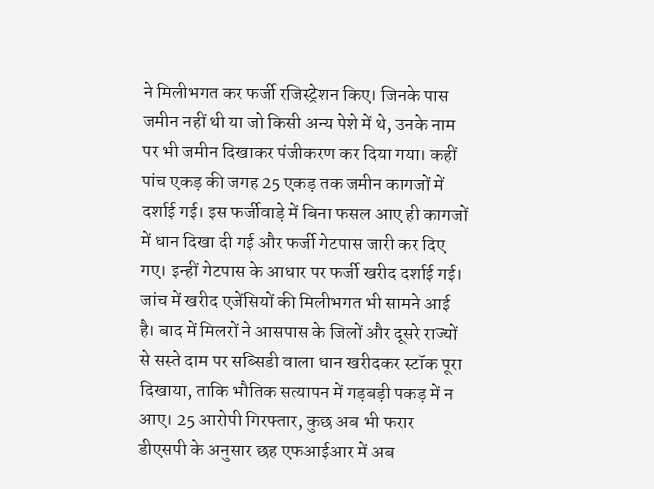ने मिलीभगत कर फर्जी रजिस्ट्रेशन किए। जिनके पास जमीन नहीं थी या जो किसी अन्य पेशे में थे, उनके नाम पर भी जमीन दिखाकर पंजीकरण कर दिया गया। कहीं पांच एकड़ की जगह 25 एकड़ तक जमीन कागजों में दर्शाई गई। इस फर्जीवाड़े में बिना फसल आए ही कागजों में धान दिखा दी गई और फर्जी गेटपास जारी कर दिए गए। इन्हीं गेटपास के आधार पर फर्जी खरीद दर्शाई गई। जांच में खरीद एजेंसियों की मिलीभगत भी सामने आई है। बाद में मिलरों ने आसपास के जिलों और दूसरे राज्यों से सस्ते दाम पर सब्सिडी वाला धान खरीदकर स्टॉक पूरा दिखाया, ताकि भौतिक सत्यापन में गड़बड़ी पकड़ में न आए। 25 आरोपी गिरफ्तार, कुछ अब भी फरार
डीएसपी के अनुसार छह एफआईआर में अब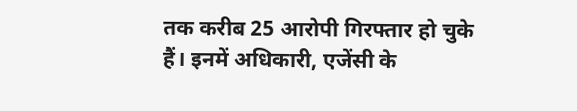तक करीब 25 आरोपी गिरफ्तार हो चुके हैं। इनमें अधिकारी, एजेंसी के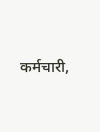कर्मचारी,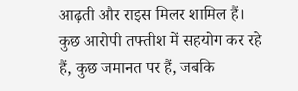आढ़ती और राइस मिलर शामिल हैं। कुछ आरोपी तफ्तीश में सहयोग कर रहे हैं, कुछ जमानत पर हैं, जबकि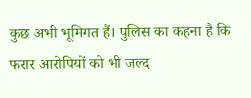कुछ अभी भूमिगत हैं। पुलिस का कहना है कि फरार आरोपियों को भी जल्द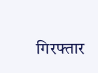गिरफ्तार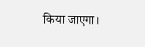किया जाएगा।